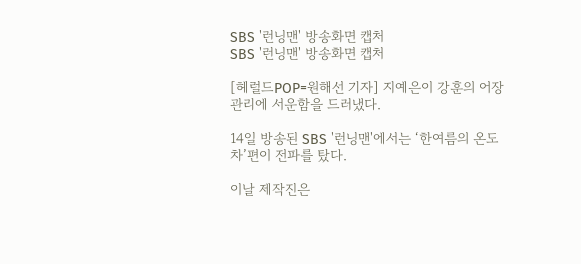SBS '런닝맨' 방송화면 캡처
SBS '런닝맨' 방송화면 캡처

[헤럴드POP=원해선 기자] 지예은이 강훈의 어장관리에 서운함을 드러냈다.

14일 방송된 SBS '런닝맨'에서는 ‘한여름의 온도차’편이 전파를 탔다.

이날 제작진은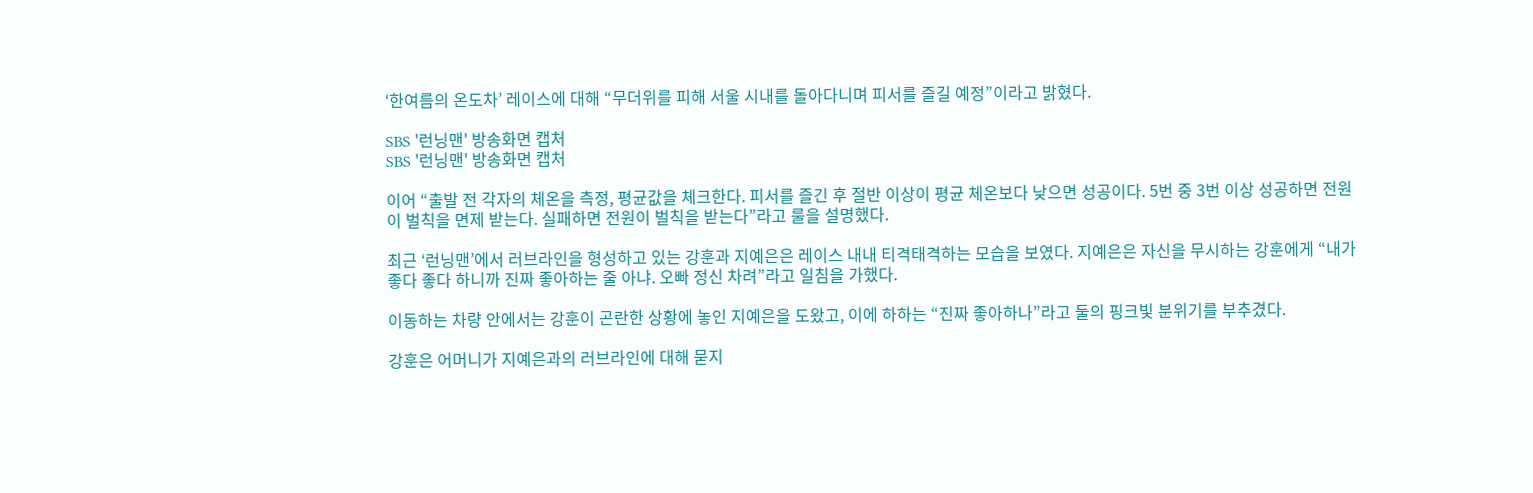‘한여름의 온도차’ 레이스에 대해 “무더위를 피해 서울 시내를 돌아다니며 피서를 즐길 예정”이라고 밝혔다.

SBS '런닝맨' 방송화면 캡처
SBS '런닝맨' 방송화면 캡처

이어 “출발 전 각자의 체온을 측정, 평균값을 체크한다. 피서를 즐긴 후 절반 이상이 평균 체온보다 낮으면 성공이다. 5번 중 3번 이상 성공하면 전원이 벌칙을 면제 받는다. 실패하면 전원이 벌칙을 받는다”라고 룰을 설명했다.

최근 ‘런닝맨’에서 러브라인을 형성하고 있는 강훈과 지예은은 레이스 내내 티격태격하는 모습을 보였다. 지예은은 자신을 무시하는 강훈에게 “내가 좋다 좋다 하니까 진짜 좋아하는 줄 아냐. 오빠 정신 차려”라고 일침을 가했다.

이동하는 차량 안에서는 강훈이 곤란한 상황에 놓인 지예은을 도왔고, 이에 하하는 “진짜 좋아하나”라고 둘의 핑크빛 분위기를 부추겼다.

강훈은 어머니가 지예은과의 러브라인에 대해 묻지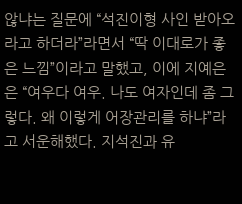않냐는 질문에 “석진이형 사인 받아오라고 하더라”라면서 “딱 이대로가 좋은 느낌”이라고 말했고, 이에 지예은은 “여우다 여우. 나도 여자인데 좀 그렇다. 왜 이렇게 어장관리를 하냐”라고 서운해했다. 지석진과 유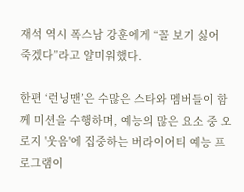재석 역시 폭스남 강훈에게 “꼴 보기 싫어 죽겠다”라고 얄미워했다.

한편 ‘런닝맨’은 수많은 스타와 멤버들이 함께 미션을 수행하며, 예능의 많은 요소 중 오로지 '웃음'에 집중하는 버라이어티 예능 프로그램이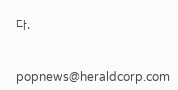다.


popnews@heraldcorp.com